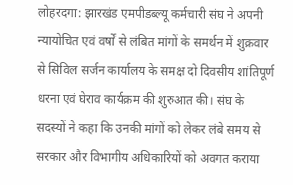लोहरदगा: झारखंड एमपीडब्ल्यू कर्मचारी संघ ने अपनी न्यायोचित एवं वर्षों से लंबित मांगों के समर्थन में शुक्रवार से सिविल सर्जन कार्यालय के समक्ष दो दिवसीय शांतिपूर्ण धरना एवं घेराव कार्यक्रम की शुरुआत की। संघ के सदस्यों ने कहा कि उनकी मांगों को लेकर लंबे समय से सरकार और विभागीय अधिकारियों को अवगत कराया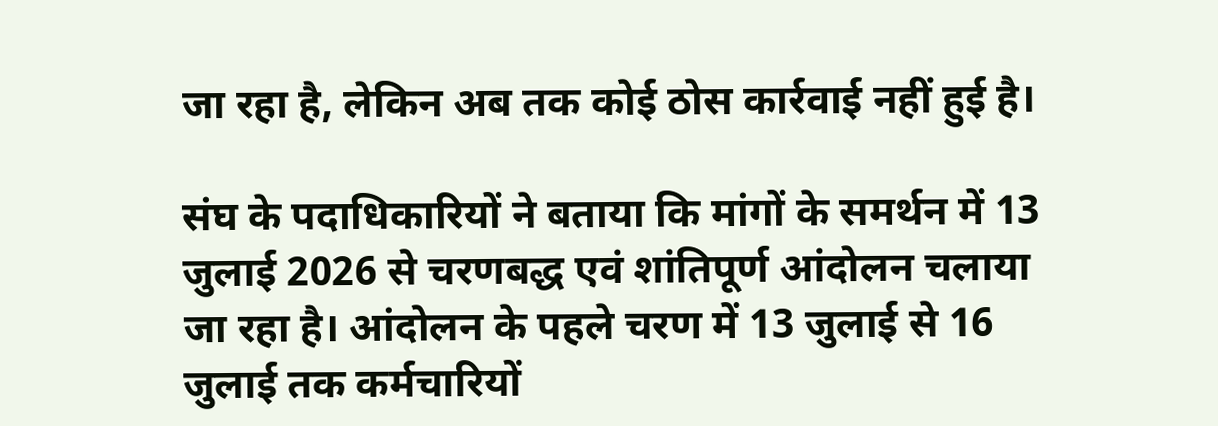जा रहा है, लेकिन अब तक कोई ठोस कार्रवाई नहीं हुई है।

संघ के पदाधिकारियों ने बताया कि मांगों के समर्थन में 13 जुलाई 2026 से चरणबद्ध एवं शांतिपूर्ण आंदोलन चलाया जा रहा है। आंदोलन के पहले चरण में 13 जुलाई से 16 जुलाई तक कर्मचारियों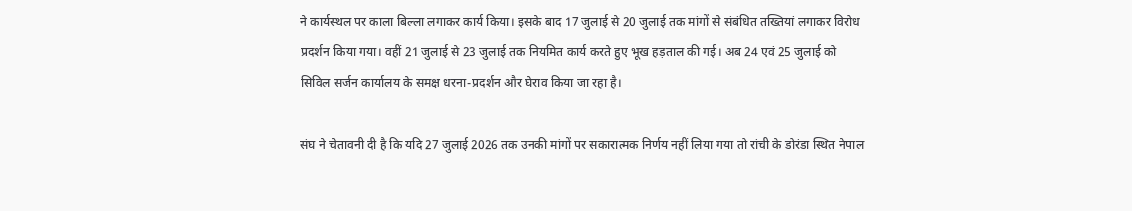ने कार्यस्थल पर काला बिल्ला लगाकर कार्य किया। इसके बाद 17 जुलाई से 20 जुलाई तक मांगों से संबंधित तख्तियां लगाकर विरोध प्रदर्शन किया गया। वहीं 21 जुलाई से 23 जुलाई तक नियमित कार्य करते हुए भूख हड़ताल की गई। अब 24 एवं 25 जुलाई को सिविल सर्जन कार्यालय के समक्ष धरना-प्रदर्शन और घेराव किया जा रहा है।

संघ ने चेतावनी दी है कि यदि 27 जुलाई 2026 तक उनकी मांगों पर सकारात्मक निर्णय नहीं लिया गया तो रांची के डोरंडा स्थित नेपाल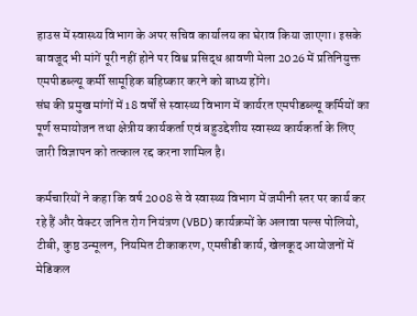हाउस में स्वास्थ्य विभाग के अपर सचिव कार्यालय का घेराव किया जाएगा। इसके बावजूद भी मांगें पूरी नहीं होने पर विश्व प्रसिद्ध श्रावणी मेला 2026 में प्रतिनियुक्त एमपीडब्ल्यू कर्मी सामूहिक बहिष्कार करने को बाध्य होंगे।
संघ की प्रमुख मांगों में 18 वर्षों से स्वास्थ्य विभाग में कार्यरत एमपीडब्ल्यू कर्मियों का पूर्ण समायोजन तथा क्षेत्रीय कार्यकर्ता एवं बहुउद्देशीय स्वास्थ्य कार्यकर्ता के लिए जारी विज्ञापन को तत्काल रद्द करना शामिल है।

कर्मचारियों ने कहा कि वर्ष 2008 से वे स्वास्थ्य विभाग में जमीनी स्तर पर कार्य कर रहे हैं और वेक्टर जनित रोग नियंत्रण (VBD) कार्यक्रमों के अलावा पल्स पोलियो, टीबी, कुष्ठ उन्मूलन, नियमित टीकाकरण, एमसीडी कार्य, खेलकूद आयोजनों में मेडिकल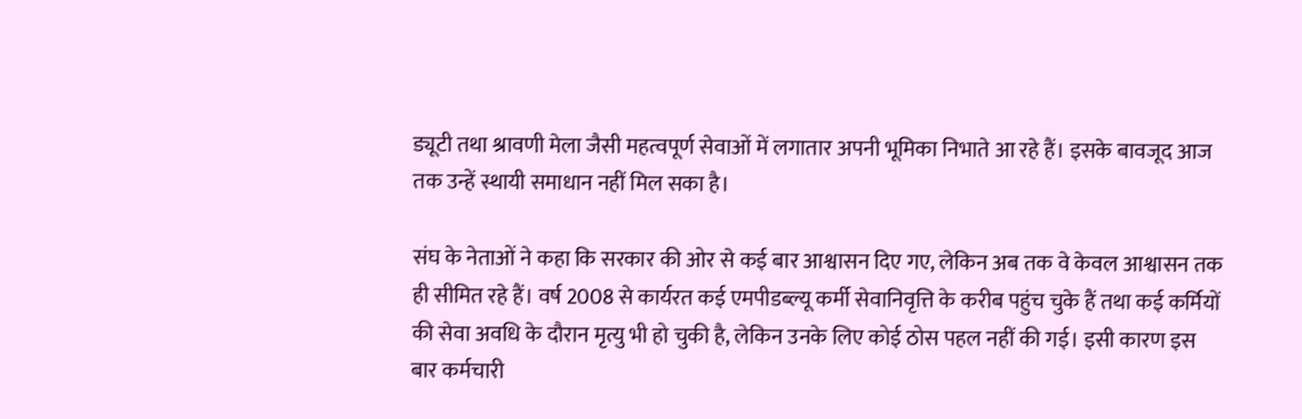ड्यूटी तथा श्रावणी मेला जैसी महत्वपूर्ण सेवाओं में लगातार अपनी भूमिका निभाते आ रहे हैं। इसके बावजूद आज तक उन्हें स्थायी समाधान नहीं मिल सका है।

संघ के नेताओं ने कहा कि सरकार की ओर से कई बार आश्वासन दिए गए, लेकिन अब तक वे केवल आश्वासन तक ही सीमित रहे हैं। वर्ष 2008 से कार्यरत कई एमपीडब्ल्यू कर्मी सेवानिवृत्ति के करीब पहुंच चुके हैं तथा कई कर्मियों की सेवा अवधि के दौरान मृत्यु भी हो चुकी है, लेकिन उनके लिए कोई ठोस पहल नहीं की गई। इसी कारण इस बार कर्मचारी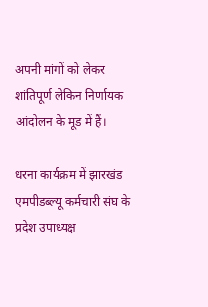अपनी मांगों को लेकर शांतिपूर्ण लेकिन निर्णायक आंदोलन के मूड में हैं।

धरना कार्यक्रम में झारखंड एमपीडब्ल्यू कर्मचारी संघ के प्रदेश उपाध्यक्ष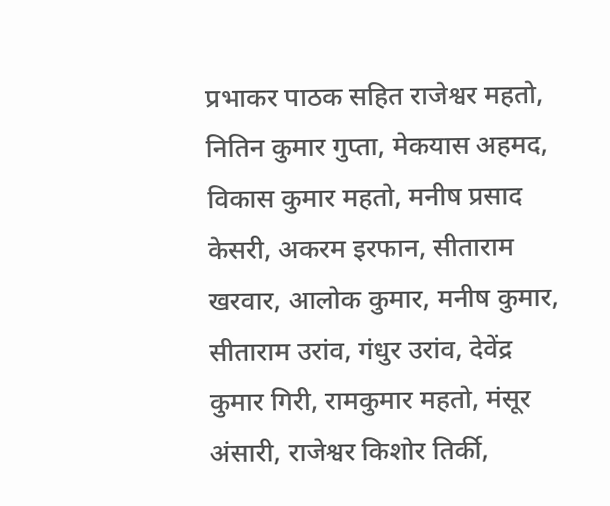प्रभाकर पाठक सहित राजेश्वर महतो, नितिन कुमार गुप्ता, मेकयास अहमद, विकास कुमार महतो, मनीष प्रसाद केसरी, अकरम इरफान, सीताराम खरवार, आलोक कुमार, मनीष कुमार, सीताराम उरांव, गंधुर उरांव, देवेंद्र कुमार गिरी, रामकुमार महतो, मंसूर अंसारी, राजेश्वर किशोर तिर्की,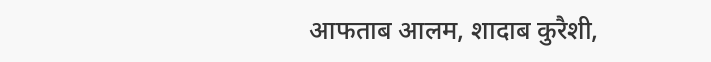आफताब आलम, शादाब कुरैशी,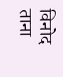विनोद ताना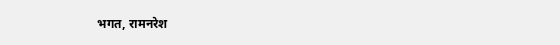भगत, रामनरेश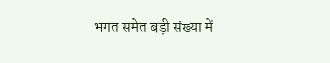भगत समेत बड़ी संख्या में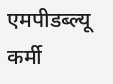एमपीडब्ल्यू कर्मी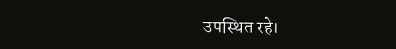उपस्थित रहे।